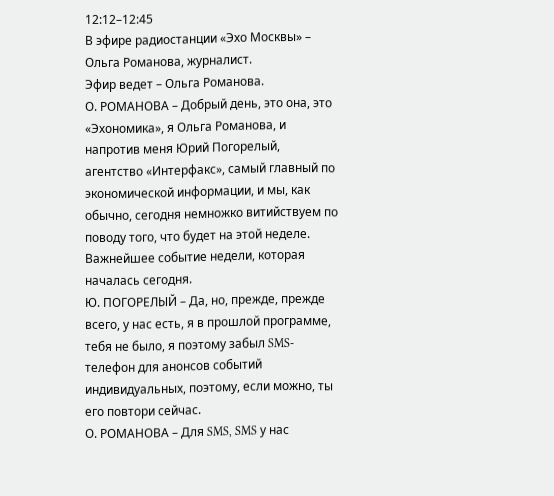12:12–12:45
В эфире радиостанции «Эхо Москвы» – Ольга Романова, журналист.
Эфир ведет – Ольга Романова.
О. РОМАНОВА – Добрый день, это она, это «Эхономика», я Ольга Романова, и напротив меня Юрий Погорелый, агентство «Интерфакс», самый главный по экономической информации, и мы, как обычно, сегодня немножко витийствуем по поводу того, что будет на этой неделе. Важнейшее событие недели, которая началась сегодня.
Ю. ПОГОРЕЛЫЙ – Да, но, прежде, прежде всего, у нас есть, я в прошлой программе, тебя не было, я поэтому забыл SMS-телефон для анонсов событий индивидуальных, поэтому, если можно, ты его повтори сейчас.
О. РОМАНОВА – Для SMS, SMS у нас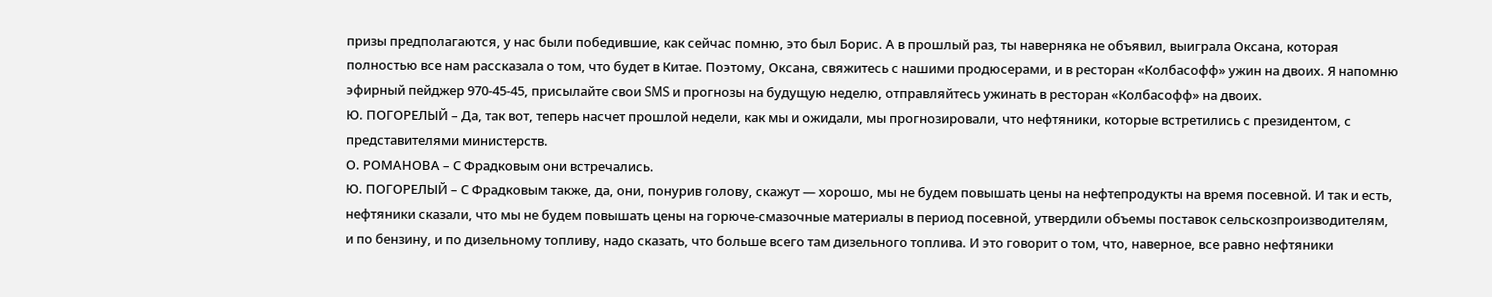призы предполагаются, у нас были победившие, как сейчас помню, это был Борис. А в прошлый раз, ты наверняка не объявил, выиграла Оксана, которая полностью все нам рассказала о том, что будет в Китае. Поэтому, Оксана, свяжитесь с нашими продюсерами, и в ресторан «Колбасофф» ужин на двоих. Я напомню эфирный пейджер 970-45-45, присылайте свои SMS и прогнозы на будущую неделю, отправляйтесь ужинать в ресторан «Колбасофф» на двоих.
Ю. ПОГОРЕЛЫЙ – Да, так вот, теперь насчет прошлой недели, как мы и ожидали, мы прогнозировали, что нефтяники, которые встретились с президентом, с представителями министерств.
О. РОМАНОВА – С Фрадковым они встречались.
Ю. ПОГОРЕЛЫЙ – С Фрадковым также, да, они, понурив голову, скажут — хорошо, мы не будем повышать цены на нефтепродукты на время посевной. И так и есть, нефтяники сказали, что мы не будем повышать цены на горюче-смазочные материалы в период посевной, утвердили объемы поставок сельскозпроизводителям, и по бензину, и по дизельному топливу, надо сказать, что больше всего там дизельного топлива. И это говорит о том, что, наверное, все равно нефтяники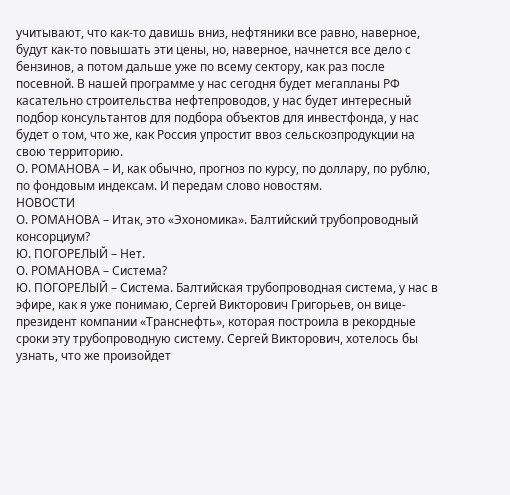учитывают, что как-то давишь вниз, нефтяники все равно, наверное, будут как-то повышать эти цены, но, наверное, начнется все дело с бензинов, а потом дальше уже по всему сектору, как раз после посевной. В нашей программе у нас сегодня будет мегапланы РФ касательно строительства нефтепроводов, у нас будет интересный подбор консультантов для подбора объектов для инвестфонда, у нас будет о том, что же, как Россия упростит ввоз сельскозпродукции на свою территорию.
О. РОМАНОВА – И, как обычно, прогноз по курсу, по доллару, по рублю, по фондовым индексам. И передам слово новостям.
НОВОСТИ
О. РОМАНОВА – Итак, это «Эхономика». Балтийский трубопроводный консорциум?
Ю. ПОГОРЕЛЫЙ – Нет.
О. РОМАНОВА – Система?
Ю. ПОГОРЕЛЫЙ – Система. Балтийская трубопроводная система, у нас в эфире, как я уже понимаю, Сергей Викторович Григорьев, он вице-президент компании «Транснефть», которая построила в рекордные сроки эту трубопроводную систему. Сергей Викторович, хотелось бы узнать, что же произойдет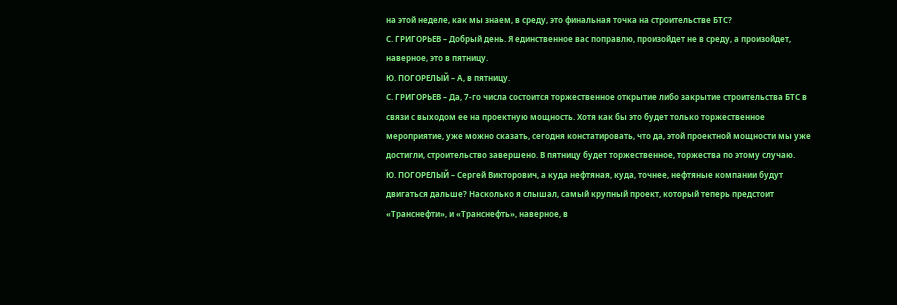на этой неделе, как мы знаем, в среду, это финальная точка на строительстве БТС?
С. ГРИГОРЬЕВ – Добрый день. Я единственное вас поправлю, произойдет не в среду, а произойдет, наверное, это в пятницу.
Ю. ПОГОРЕЛЫЙ – А, в пятницу.
С. ГРИГОРЬЕВ – Да, 7-го числа состоится торжественное открытие либо закрытие строительства БТС в связи с выходом ее на проектную мощность. Хотя как бы это будет только торжественное мероприятие, уже можно сказать, сегодня констатировать, что да, этой проектной мощности мы уже достигли, строительство завершено. В пятницу будет торжественное, торжества по этому случаю.
Ю. ПОГОРЕЛЫЙ – Сергей Викторович, а куда нефтяная, куда, точнее, нефтяные компании будут двигаться дальше? Насколько я слышал, самый крупный проект, который теперь предстоит «Транснефти», и «Транснефть», наверное, в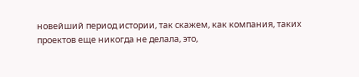новейший период истории, так скажем, как компания, таких проектов еще никогда не делала, это,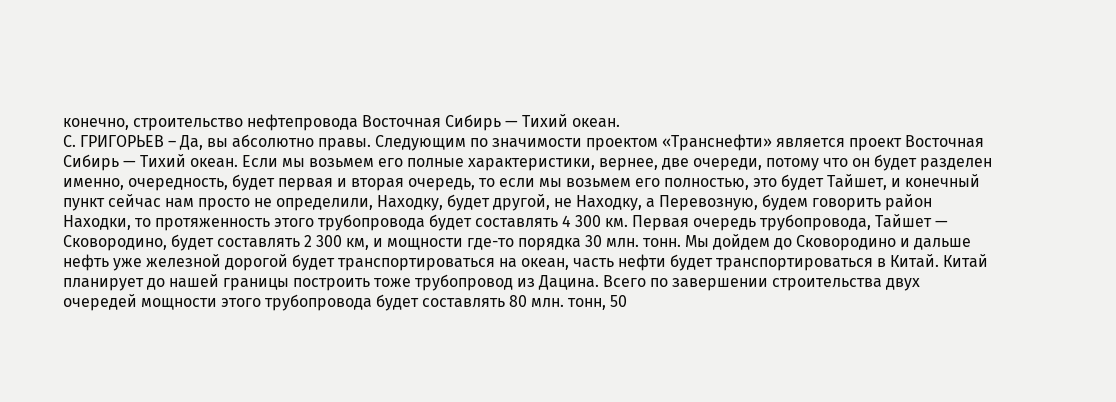конечно, строительство нефтепровода Восточная Сибирь — Тихий океан.
С. ГРИГОРЬЕВ – Да, вы абсолютно правы. Следующим по значимости проектом «Транснефти» является проект Восточная Сибирь — Тихий океан. Если мы возьмем его полные характеристики, вернее, две очереди, потому что он будет разделен именно, очередность, будет первая и вторая очередь, то если мы возьмем его полностью, это будет Тайшет, и конечный пункт сейчас нам просто не определили, Находку, будет другой, не Находку, а Перевозную, будем говорить район Находки, то протяженность этого трубопровода будет составлять 4 300 км. Первая очередь трубопровода, Тайшет — Сковородино, будет составлять 2 300 км, и мощности где-то порядка 30 млн. тонн. Мы дойдем до Сковородино и дальше нефть уже железной дорогой будет транспортироваться на океан, часть нефти будет транспортироваться в Китай. Китай планирует до нашей границы построить тоже трубопровод из Дацина. Всего по завершении строительства двух очередей мощности этого трубопровода будет составлять 80 млн. тонн, 50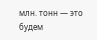млн. тонн — это будем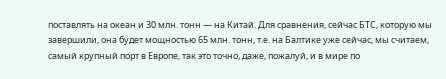поставлять на океан и 30 млн. тонн — на Китай. Для сравнения, сейчас БТС, которую мы завершили, она будет мощностью 65 млн. тонн, т.е. на Балтике уже сейчас, мы считаем, самый крупный порт в Европе, так это точно, даже, пожалуй, и в мире по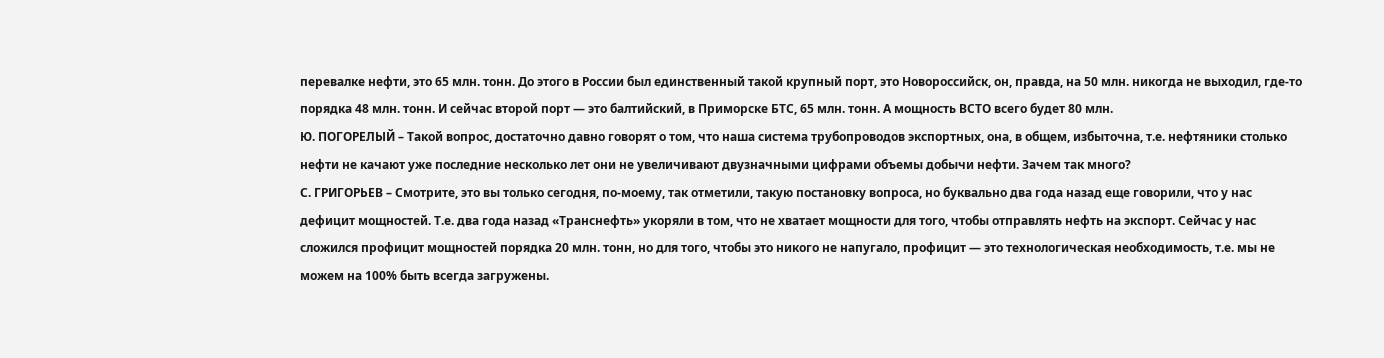перевалке нефти, это 65 млн. тонн. До этого в России был единственный такой крупный порт, это Новороссийск, он, правда, на 50 млн. никогда не выходил, где-то порядка 48 млн. тонн. И сейчас второй порт — это балтийский, в Приморске БТС, 65 млн. тонн. А мощность ВСТО всего будет 80 млн.
Ю. ПОГОРЕЛЫЙ – Такой вопрос, достаточно давно говорят о том, что наша система трубопроводов экспортных, она, в общем, избыточна, т.е. нефтяники столько нефти не качают уже последние несколько лет они не увеличивают двузначными цифрами объемы добычи нефти. Зачем так много?
С. ГРИГОРЬЕВ – Смотрите, это вы только сегодня, по-моему, так отметили, такую постановку вопроса, но буквально два года назад еще говорили, что у нас дефицит мощностей. Т.е. два года назад «Транснефть» укоряли в том, что не хватает мощности для того, чтобы отправлять нефть на экспорт. Сейчас у нас сложился профицит мощностей порядка 20 млн. тонн, но для того, чтобы это никого не напугало, профицит — это технологическая необходимость, т.е. мы не можем на 100% быть всегда загружены.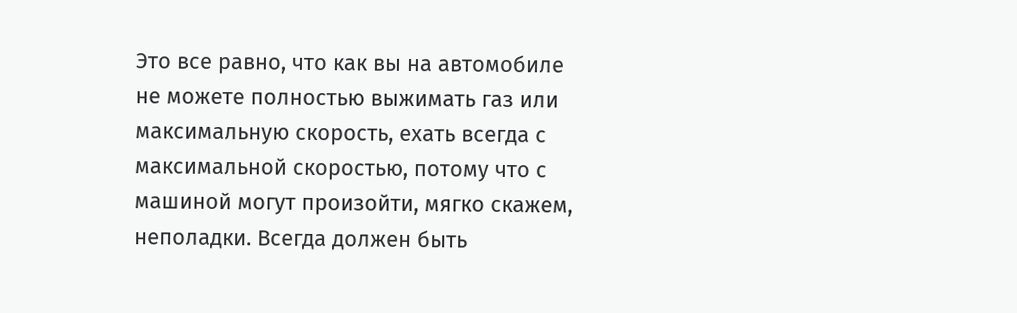Это все равно, что как вы на автомобиле не можете полностью выжимать газ или максимальную скорость, ехать всегда с максимальной скоростью, потому что с машиной могут произойти, мягко скажем, неполадки. Всегда должен быть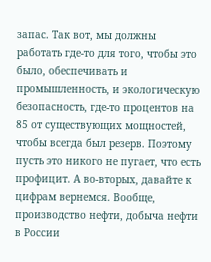запас. Так вот, мы должны работать где-то для того, чтобы это было, обеспечивать и промышленность, и экологическую безопасность, где-то процентов на 85 от существующих мощностей, чтобы всегда был резерв. Поэтому пусть это никого не пугает, что есть профицит. А во-вторых, давайте к цифрам вернемся. Вообще, производство нефти, добыча нефти в России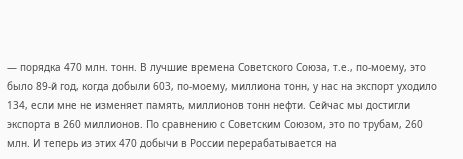— порядка 470 млн. тонн. В лучшие времена Советского Союза, т.е., по-моему, это было 89-й год, когда добыли 603, по-моему, миллиона тонн, у нас на экспорт уходило 134, если мне не изменяет память, миллионов тонн нефти. Сейчас мы достигли экспорта в 260 миллионов. По сравнению с Советским Союзом, это по трубам, 260 млн. И теперь из этих 470 добычи в России перерабатывается на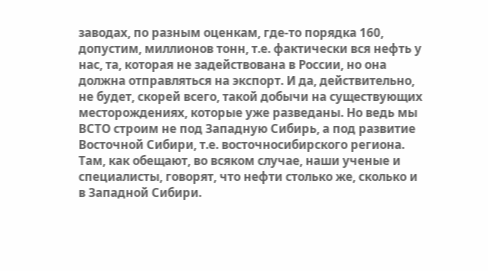заводах, по разным оценкам, где-то порядка 160, допустим, миллионов тонн, т.е. фактически вся нефть у нас, та, которая не задействована в России, но она должна отправляться на экспорт. И да, действительно, не будет, скорей всего, такой добычи на существующих месторождениях, которые уже разведаны. Но ведь мы ВСТО строим не под Западную Сибирь, а под развитие Восточной Сибири, т.е. восточносибирского региона. Там, как обещают, во всяком случае, наши ученые и специалисты, говорят, что нефти столько же, сколько и в Западной Сибири.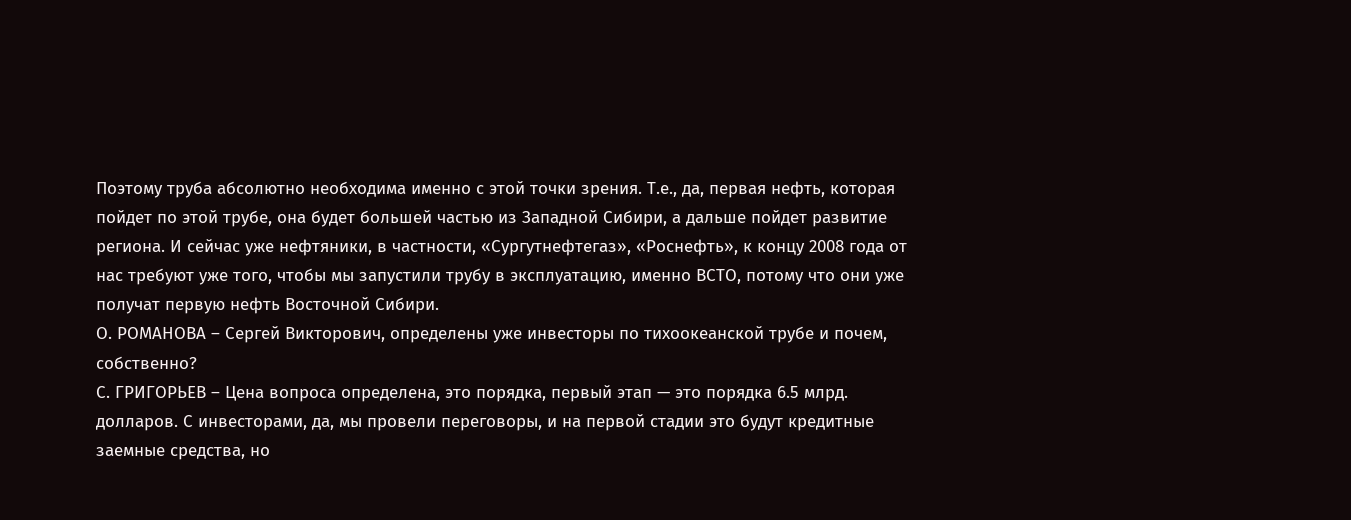Поэтому труба абсолютно необходима именно с этой точки зрения. Т.е., да, первая нефть, которая пойдет по этой трубе, она будет большей частью из Западной Сибири, а дальше пойдет развитие региона. И сейчас уже нефтяники, в частности, «Сургутнефтегаз», «Роснефть», к концу 2008 года от нас требуют уже того, чтобы мы запустили трубу в эксплуатацию, именно ВСТО, потому что они уже получат первую нефть Восточной Сибири.
О. РОМАНОВА – Сергей Викторович, определены уже инвесторы по тихоокеанской трубе и почем, собственно?
С. ГРИГОРЬЕВ – Цена вопроса определена, это порядка, первый этап — это порядка 6.5 млрд. долларов. С инвесторами, да, мы провели переговоры, и на первой стадии это будут кредитные заемные средства, но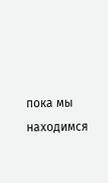пока мы находимся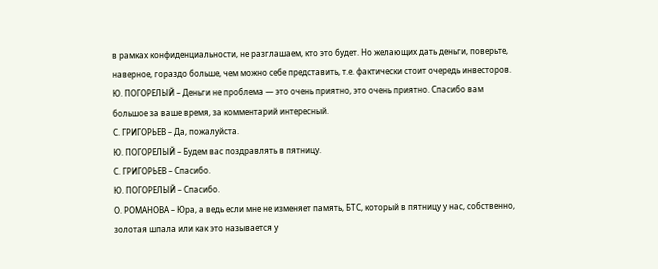в рамках конфиденциальности, не разглашаем, кто это будет. Но желающих дать деньги, поверьте, наверное, гораздо больше, чем можно себе представить, т.е. фактически стоит очередь инвесторов.
Ю. ПОГОРЕЛЫЙ – Деньги не проблема — это очень приятно, это очень приятно. Спасибо вам большое за ваше время, за комментарий интересный.
С. ГРИГОРЬЕВ – Да, пожалуйста.
Ю. ПОГОРЕЛЫЙ – Будем вас поздравлять в пятницу.
С. ГРИГОРЬЕВ – Спасибо.
Ю. ПОГОРЕЛЫЙ – Спасибо.
О. РОМАНОВА – Юра, а ведь если мне не изменяет память, БТС, который в пятницу у нас, собственно, золотая шпала или как это называется у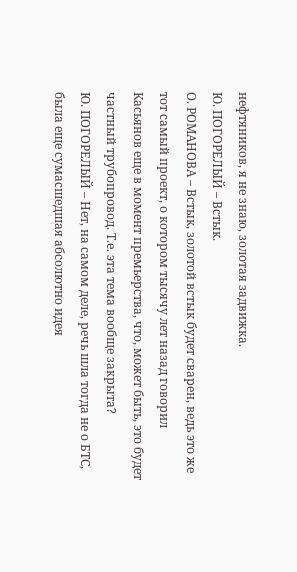нефтяников, я не знаю, золотая задвижка.
Ю. ПОГОРЕЛЫЙ – Встык.
О. РОМАНОВА – Встык, золотой встык будет сварен, ведь это же тот самый проект, о котором тысячу лет назад говорил Касьянов еще в момент премьерства, что, может быть, это будет частный трубопровод. Т.е. эта тема вообще закрыта?
Ю. ПОГОРЕЛЫЙ – Нет, на самом деле, речь шла тогда не о БТС, была еще сумасшедшая абсолютно идея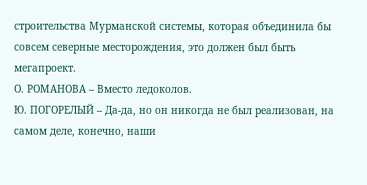строительства Мурманской системы, которая объединила бы совсем северные месторождения, это должен был быть мегапроект.
О. РОМАНОВА – Вместо ледоколов.
Ю. ПОГОРЕЛЫЙ – Да-да, но он никогда не был реализован, на самом деле, конечно, наши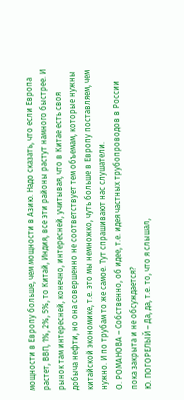мощности в Европу больше, чем мощности в Азию. Надо сказать, что если Европа растет, ВВП, 1%, 2%, 5%, то Китай, Индия, все эти районы растут намного быстрее. И рынок там интересней, конечно, интересней, учитывая, что в Китае есть своя добыча нефти, но она совершенно не соответствует тем объемам, которые нужны китайской экономике, т.е. это мы немножко, чуть больше в Европу поставляем, чем нужно. И по трубам то же самое. Тут спрашивают нас слушатели.
О. РОМАНОВА – Собственно, об идее, т.е. идея частных трубопроводов в России пока закрыта и не обсуждается?
Ю. ПОГОРЕЛЫЙ – Да, да, т.е. то, что я слышал,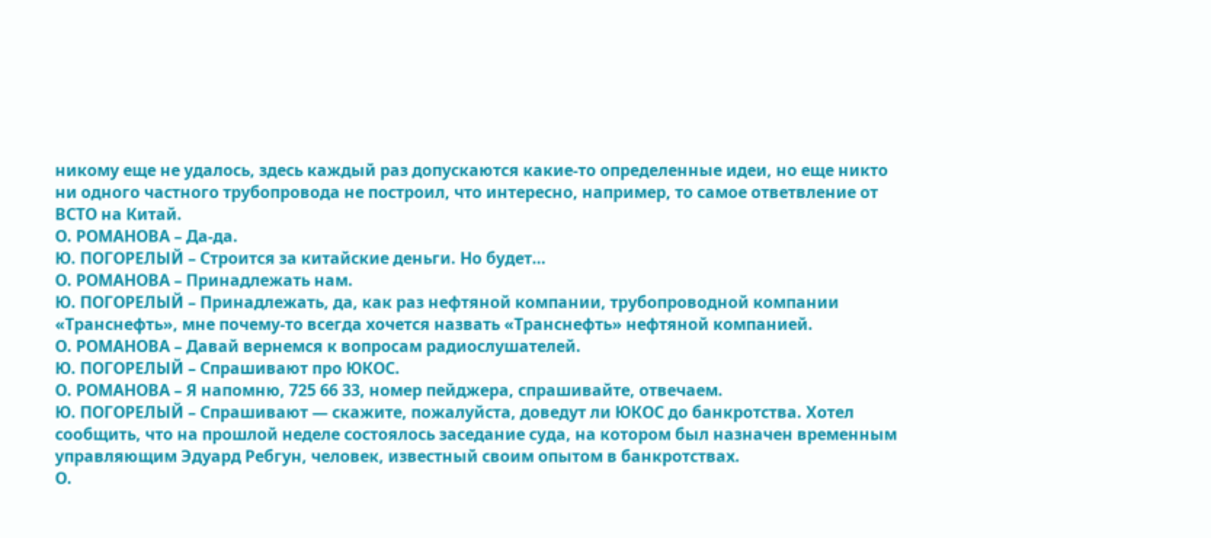никому еще не удалось, здесь каждый раз допускаются какие-то определенные идеи, но еще никто ни одного частного трубопровода не построил, что интересно, например, то самое ответвление от ВСТО на Китай.
О. РОМАНОВА – Да-да.
Ю. ПОГОРЕЛЫЙ – Строится за китайские деньги. Но будет…
О. РОМАНОВА – Принадлежать нам.
Ю. ПОГОРЕЛЫЙ – Принадлежать, да, как раз нефтяной компании, трубопроводной компании «Транснефть», мне почему-то всегда хочется назвать «Транснефть» нефтяной компанией.
О. РОМАНОВА – Давай вернемся к вопросам радиослушателей.
Ю. ПОГОРЕЛЫЙ – Спрашивают про ЮКОС.
О. РОМАНОВА – Я напомню, 725 66 33, номер пейджера, спрашивайте, отвечаем.
Ю. ПОГОРЕЛЫЙ – Спрашивают — скажите, пожалуйста, доведут ли ЮКОС до банкротства. Хотел сообщить, что на прошлой неделе состоялось заседание суда, на котором был назначен временным управляющим Эдуард Ребгун, человек, известный своим опытом в банкротствах.
О.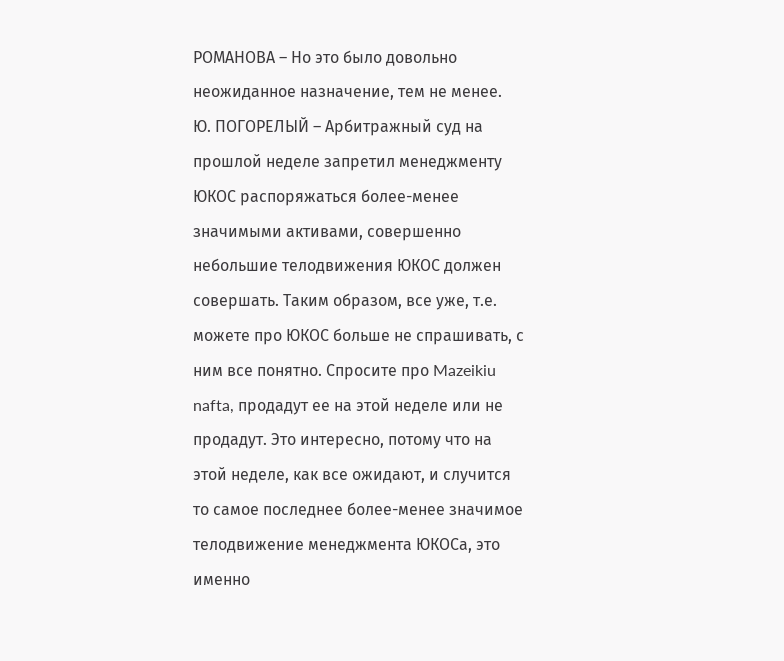РОМАНОВА – Но это было довольно неожиданное назначение, тем не менее.
Ю. ПОГОРЕЛЫЙ – Арбитражный суд на прошлой неделе запретил менеджменту ЮКОС распоряжаться более-менее значимыми активами, совершенно небольшие телодвижения ЮКОС должен совершать. Таким образом, все уже, т.е. можете про ЮКОС больше не спрашивать, с ним все понятно. Спросите про Mazeikiu nafta, продадут ее на этой неделе или не продадут. Это интересно, потому что на этой неделе, как все ожидают, и случится то самое последнее более-менее значимое телодвижение менеджмента ЮКОСа, это именно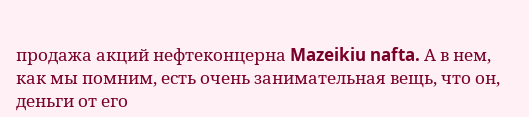продажа акций нефтеконцерна Mazeikiu nafta. А в нем, как мы помним, есть очень занимательная вещь, что он, деньги от его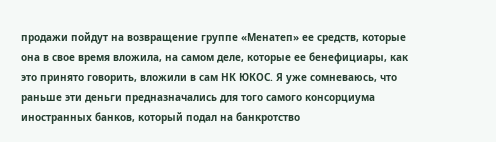продажи пойдут на возвращение группе «Менатеп» ее средств, которые она в свое время вложила, на самом деле, которые ее бенефициары, как это принято говорить, вложили в сам НК ЮКОС. Я уже сомневаюсь, что раньше эти деньги предназначались для того самого консорциума иностранных банков, который подал на банкротство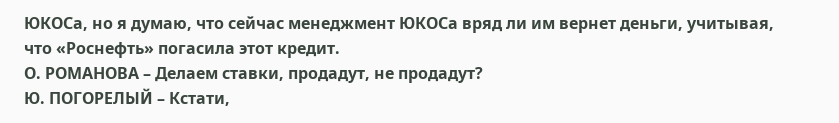ЮКОСа, но я думаю, что сейчас менеджмент ЮКОСа вряд ли им вернет деньги, учитывая, что «Роснефть» погасила этот кредит.
О. РОМАНОВА – Делаем ставки, продадут, не продадут?
Ю. ПОГОРЕЛЫЙ – Кстати,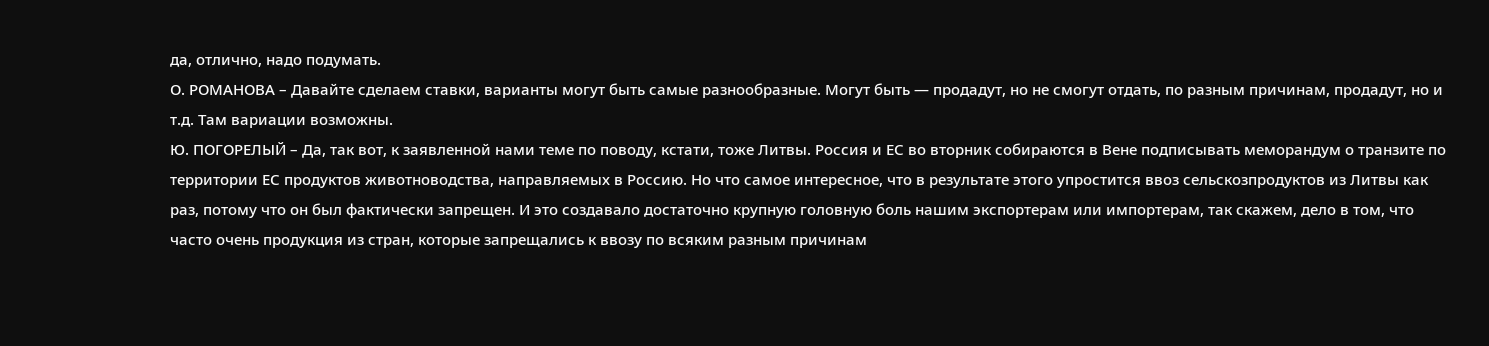да, отлично, надо подумать.
О. РОМАНОВА – Давайте сделаем ставки, варианты могут быть самые разнообразные. Могут быть — продадут, но не смогут отдать, по разным причинам, продадут, но и т.д. Там вариации возможны.
Ю. ПОГОРЕЛЫЙ – Да, так вот, к заявленной нами теме по поводу, кстати, тоже Литвы. Россия и ЕС во вторник собираются в Вене подписывать меморандум о транзите по территории ЕС продуктов животноводства, направляемых в Россию. Но что самое интересное, что в результате этого упростится ввоз сельскозпродуктов из Литвы как раз, потому что он был фактически запрещен. И это создавало достаточно крупную головную боль нашим экспортерам или импортерам, так скажем, дело в том, что часто очень продукция из стран, которые запрещались к ввозу по всяким разным причинам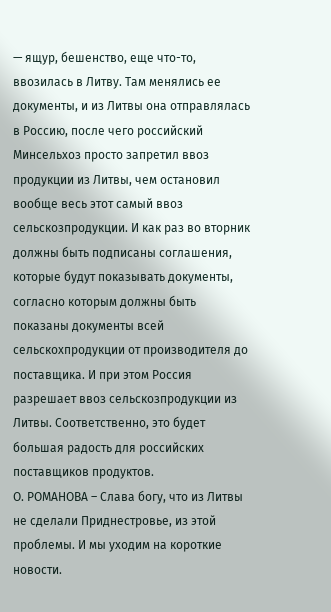— ящур, бешенство, еще что-то, ввозилась в Литву. Там менялись ее документы, и из Литвы она отправлялась в Россию, после чего российский Минсельхоз просто запретил ввоз продукции из Литвы, чем остановил вообще весь этот самый ввоз сельскозпродукции. И как раз во вторник должны быть подписаны соглашения, которые будут показывать документы, согласно которым должны быть показаны документы всей сельскохпродукции от производителя до поставщика. И при этом Россия разрешает ввоз сельскозпродукции из Литвы. Соответственно, это будет большая радость для российских поставщиков продуктов.
О. РОМАНОВА – Слава богу, что из Литвы не сделали Приднестровье, из этой проблемы. И мы уходим на короткие новости.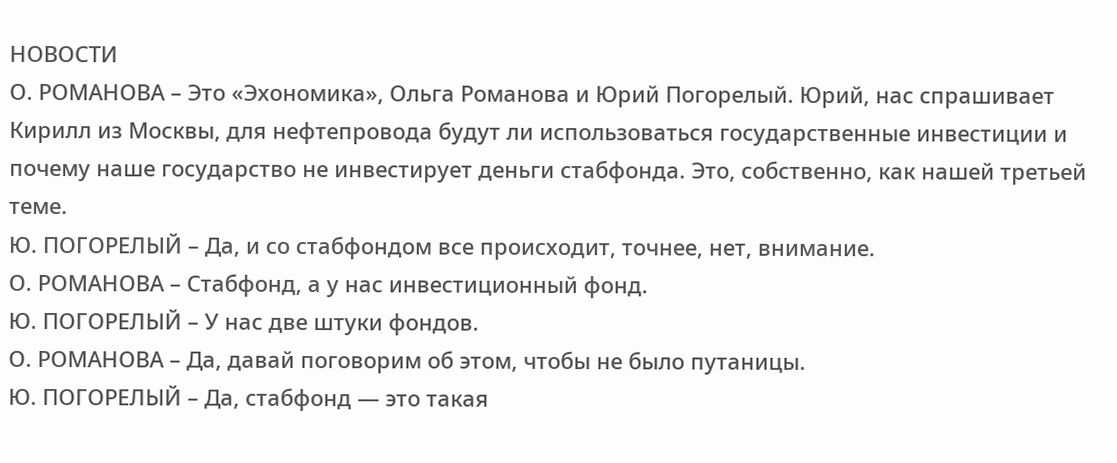НОВОСТИ
О. РОМАНОВА – Это «Эхономика», Ольга Романова и Юрий Погорелый. Юрий, нас спрашивает Кирилл из Москвы, для нефтепровода будут ли использоваться государственные инвестиции и почему наше государство не инвестирует деньги стабфонда. Это, собственно, как нашей третьей теме.
Ю. ПОГОРЕЛЫЙ – Да, и со стабфондом все происходит, точнее, нет, внимание.
О. РОМАНОВА – Стабфонд, а у нас инвестиционный фонд.
Ю. ПОГОРЕЛЫЙ – У нас две штуки фондов.
О. РОМАНОВА – Да, давай поговорим об этом, чтобы не было путаницы.
Ю. ПОГОРЕЛЫЙ – Да, стабфонд — это такая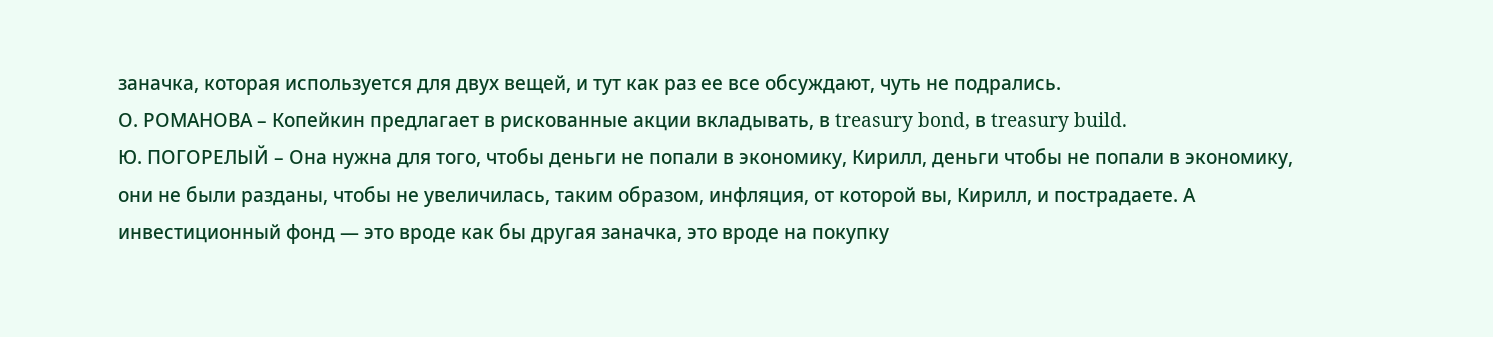заначка, которая используется для двух вещей, и тут как раз ее все обсуждают, чуть не подрались.
О. РОМАНОВА – Копейкин предлагает в рискованные акции вкладывать, в treasury bond, в treasury build.
Ю. ПОГОРЕЛЫЙ – Она нужна для того, чтобы деньги не попали в экономику, Кирилл, деньги чтобы не попали в экономику, они не были разданы, чтобы не увеличилась, таким образом, инфляция, от которой вы, Кирилл, и пострадаете. А инвестиционный фонд — это вроде как бы другая заначка, это вроде на покупку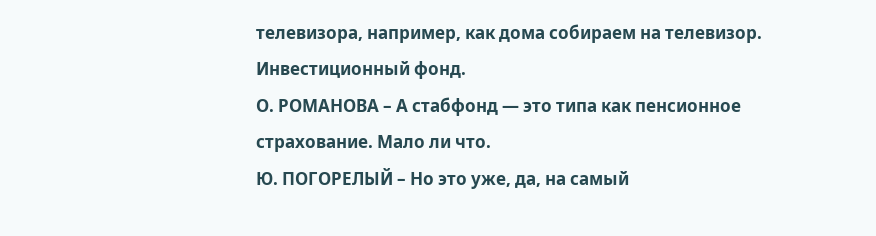телевизора, например, как дома собираем на телевизор. Инвестиционный фонд.
О. РОМАНОВА – А стабфонд — это типа как пенсионное страхование. Мало ли что.
Ю. ПОГОРЕЛЫЙ – Но это уже, да, на самый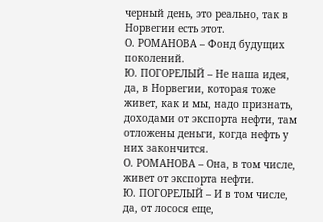черный день, это реально, так в Норвегии есть этот.
О. РОМАНОВА – Фонд будущих поколений.
Ю. ПОГОРЕЛЫЙ – Не наша идея, да, в Норвегии, которая тоже живет, как и мы, надо признать, доходами от экспорта нефти, там отложены деньги, когда нефть у них закончится.
О. РОМАНОВА – Она, в том числе, живет от экспорта нефти.
Ю. ПОГОРЕЛЫЙ – И в том числе, да, от лосося еще,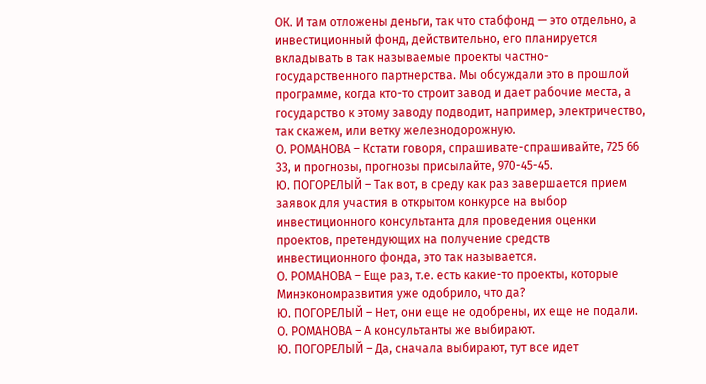ОК. И там отложены деньги, так что стабфонд — это отдельно, а инвестиционный фонд, действительно, его планируется вкладывать в так называемые проекты частно-государственного партнерства. Мы обсуждали это в прошлой программе, когда кто-то строит завод и дает рабочие места, а государство к этому заводу подводит, например, электричество, так скажем, или ветку железнодорожную.
О. РОМАНОВА – Кстати говоря, спрашивате-спрашивайте, 725 66 33, и прогнозы, прогнозы присылайте, 970-45-45.
Ю. ПОГОРЕЛЫЙ – Так вот, в среду как раз завершается прием заявок для участия в открытом конкурсе на выбор инвестиционного консультанта для проведения оценки проектов, претендующих на получение средств инвестиционного фонда, это так называется.
О. РОМАНОВА – Еще раз, т.е. есть какие-то проекты, которые Минэкономразвития уже одобрило, что да?
Ю. ПОГОРЕЛЫЙ – Нет, они еще не одобрены, их еще не подали.
О. РОМАНОВА – А консультанты же выбирают.
Ю. ПОГОРЕЛЫЙ – Да, сначала выбирают, тут все идет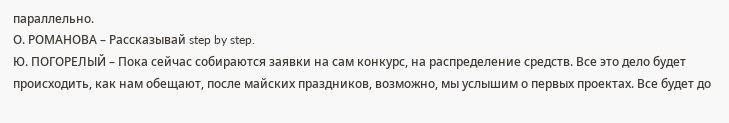параллельно.
О. РОМАНОВА – Рассказывай step by step.
Ю. ПОГОРЕЛЫЙ – Пока сейчас собираются заявки на сам конкурс, на распределение средств. Все это дело будет происходить, как нам обещают, после майских праздников, возможно, мы услышим о первых проектах. Все будет до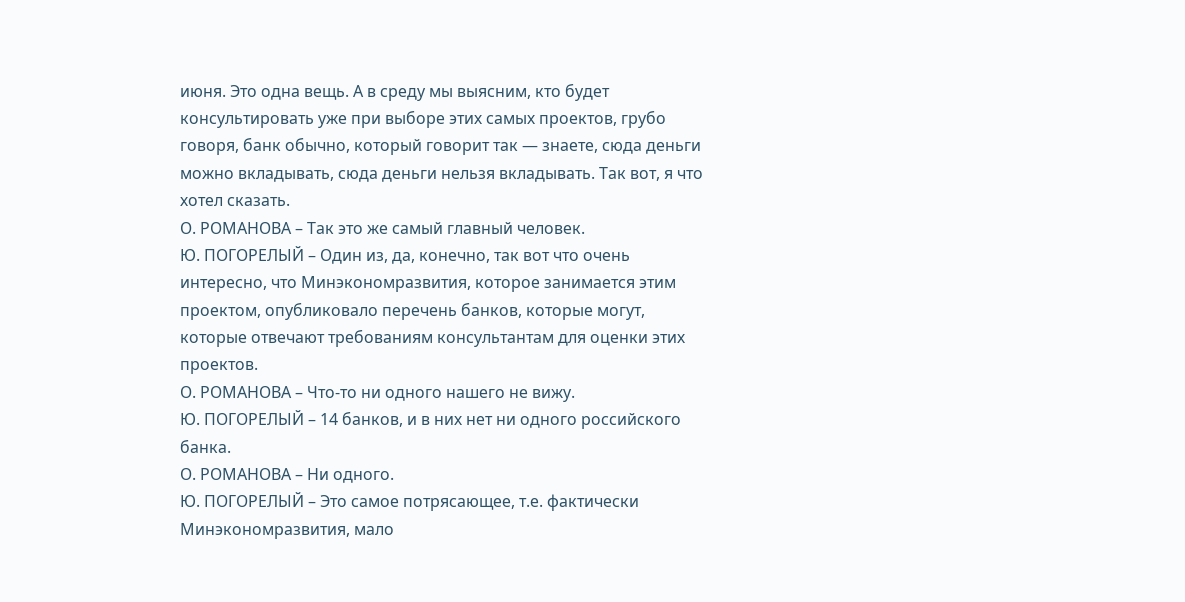июня. Это одна вещь. А в среду мы выясним, кто будет консультировать уже при выборе этих самых проектов, грубо говоря, банк обычно, который говорит так — знаете, сюда деньги можно вкладывать, сюда деньги нельзя вкладывать. Так вот, я что хотел сказать.
О. РОМАНОВА – Так это же самый главный человек.
Ю. ПОГОРЕЛЫЙ – Один из, да, конечно, так вот что очень интересно, что Минэкономразвития, которое занимается этим проектом, опубликовало перечень банков, которые могут, которые отвечают требованиям консультантам для оценки этих проектов.
О. РОМАНОВА – Что-то ни одного нашего не вижу.
Ю. ПОГОРЕЛЫЙ – 14 банков, и в них нет ни одного российского банка.
О. РОМАНОВА – Ни одного.
Ю. ПОГОРЕЛЫЙ – Это самое потрясающее, т.е. фактически Минэкономразвития, мало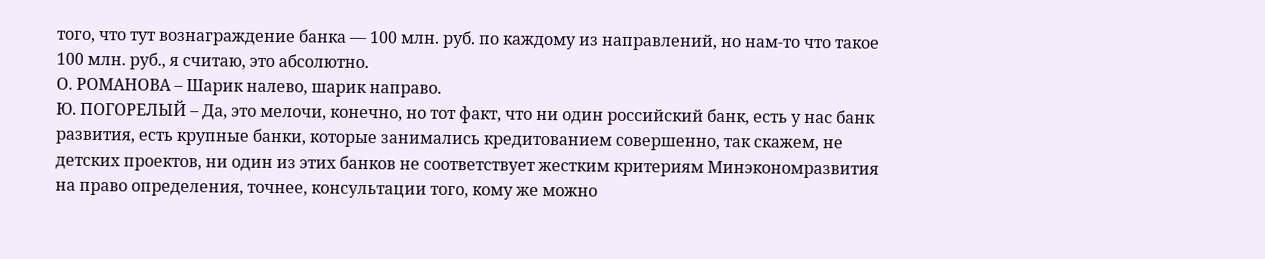того, что тут вознаграждение банка — 100 млн. руб. по каждому из направлений, но нам-то что такое 100 млн. руб., я считаю, это абсолютно.
О. РОМАНОВА – Шарик налево, шарик направо.
Ю. ПОГОРЕЛЫЙ – Да, это мелочи, конечно, но тот факт, что ни один российский банк, есть у нас банк развития, есть крупные банки, которые занимались кредитованием совершенно, так скажем, не детских проектов, ни один из этих банков не соответствует жестким критериям Минэкономразвития на право определения, точнее, консультации того, кому же можно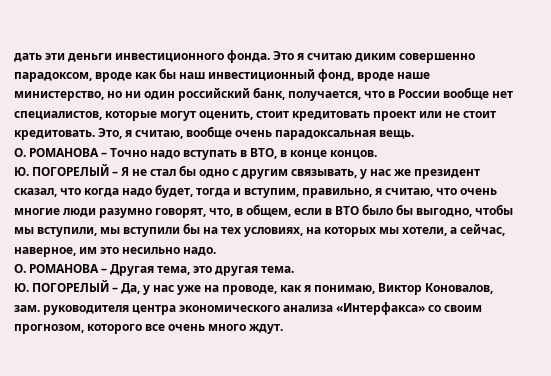дать эти деньги инвестиционного фонда. Это я считаю диким совершенно парадоксом, вроде как бы наш инвестиционный фонд, вроде наше министерство, но ни один российский банк, получается, что в России вообще нет специалистов, которые могут оценить, стоит кредитовать проект или не стоит кредитовать. Это, я считаю, вообще очень парадоксальная вещь.
О. РОМАНОВА – Точно надо вступать в ВТО, в конце концов.
Ю. ПОГОРЕЛЫЙ – Я не стал бы одно с другим связывать, у нас же президент сказал, что когда надо будет, тогда и вступим, правильно, я считаю, что очень многие люди разумно говорят, что, в общем, если в ВТО было бы выгодно, чтобы мы вступили, мы вступили бы на тех условиях, на которых мы хотели, а сейчас, наверное, им это несильно надо.
О. РОМАНОВА – Другая тема, это другая тема.
Ю. ПОГОРЕЛЫЙ – Да, у нас уже на проводе, как я понимаю, Виктор Коновалов, зам. руководителя центра экономического анализа «Интерфакса» со своим прогнозом, которого все очень много ждут.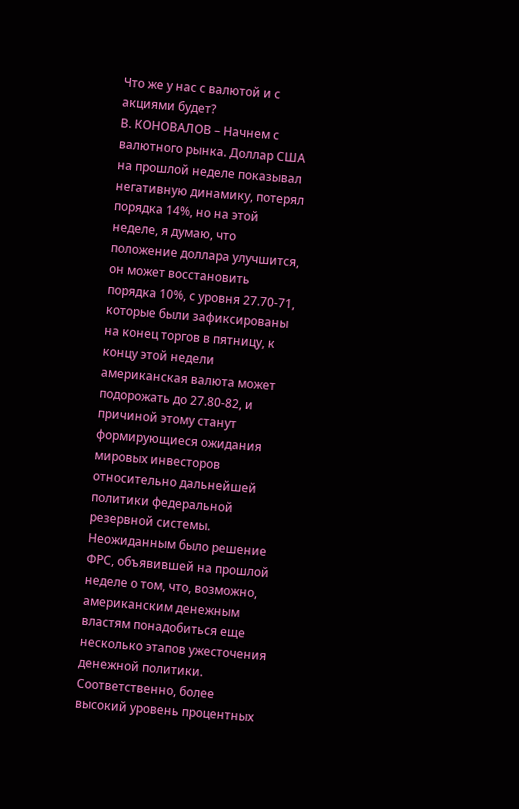Что же у нас с валютой и с акциями будет?
В. КОНОВАЛОВ – Начнем с валютного рынка. Доллар США на прошлой неделе показывал негативную динамику, потерял порядка 14%, но на этой неделе, я думаю, что положение доллара улучшится, он может восстановить порядка 10%, с уровня 27.70-71, которые были зафиксированы на конец торгов в пятницу, к концу этой недели американская валюта может подорожать до 27.80-82, и причиной этому станут формирующиеся ожидания мировых инвесторов относительно дальнейшей политики федеральной резервной системы. Неожиданным было решение ФРС, объявившей на прошлой неделе о том, что, возможно, американским денежным властям понадобиться еще несколько этапов ужесточения денежной политики. Соответственно, более высокий уровень процентных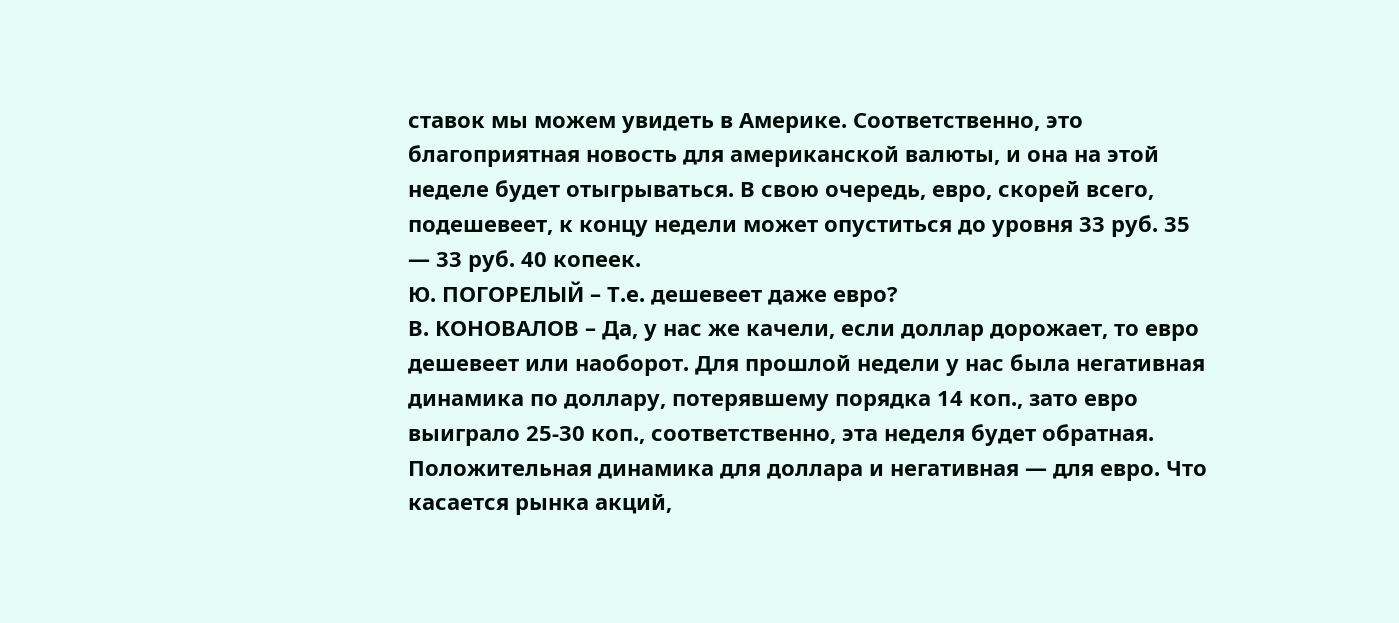ставок мы можем увидеть в Америке. Соответственно, это благоприятная новость для американской валюты, и она на этой неделе будет отыгрываться. В свою очередь, евро, скорей всего, подешевеет, к концу недели может опуститься до уровня 33 руб. 35 — 33 руб. 40 копеек.
Ю. ПОГОРЕЛЫЙ – Т.е. дешевеет даже евро?
В. КОНОВАЛОВ – Да, у нас же качели, если доллар дорожает, то евро дешевеет или наоборот. Для прошлой недели у нас была негативная динамика по доллару, потерявшему порядка 14 коп., зато евро выиграло 25-30 коп., соответственно, эта неделя будет обратная. Положительная динамика для доллара и негативная — для евро. Что касается рынка акций,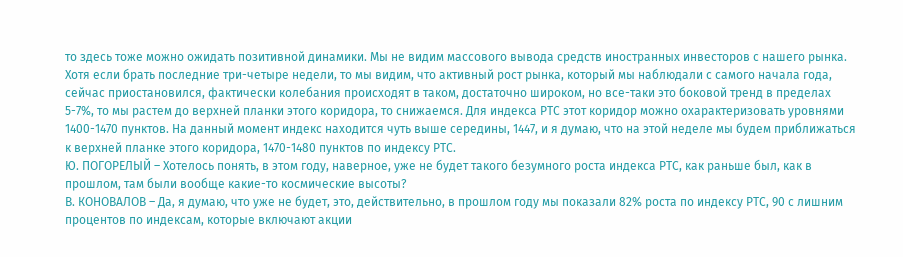то здесь тоже можно ожидать позитивной динамики. Мы не видим массового вывода средств иностранных инвесторов с нашего рынка. Хотя если брать последние три-четыре недели, то мы видим, что активный рост рынка, который мы наблюдали с самого начала года, сейчас приостановился, фактически колебания происходят в таком, достаточно широком, но все-таки это боковой тренд в пределах 5-7%, то мы растем до верхней планки этого коридора, то снижаемся. Для индекса РТС этот коридор можно охарактеризовать уровнями 1400-1470 пунктов. На данный момент индекс находится чуть выше середины, 1447, и я думаю, что на этой неделе мы будем приближаться к верхней планке этого коридора, 1470-1480 пунктов по индексу РТС.
Ю. ПОГОРЕЛЫЙ – Хотелось понять, в этом году, наверное, уже не будет такого безумного роста индекса РТС, как раньше был, как в прошлом, там были вообще какие-то космические высоты?
В. КОНОВАЛОВ – Да, я думаю, что уже не будет, это, действительно, в прошлом году мы показали 82% роста по индексу РТС, 90 с лишним процентов по индексам, которые включают акции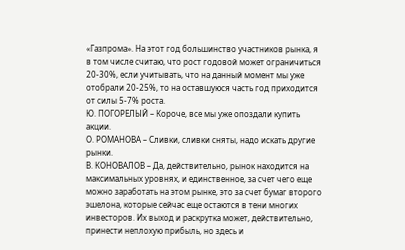«Газпрома». На этот год большинство участников рынка, я в том числе считаю, что рост годовой может ограничиться 20-30%, если учитывать, что на данный момент мы уже отобрали 20-25%, то на оставшуюся часть год приходится от силы 5-7% роста.
Ю. ПОГОРЕЛЫЙ – Короче, все мы уже опоздали купить акции.
О. РОМАНОВА – Сливки, сливки сняты, надо искать другие рынки.
В. КОНОВАЛОВ – Да, действительно, рынок находится на максимальных уровнях, и единственное, за счет чего еще можно заработать на этом рынке, это за счет бумаг второго эшелона, которые сейчас еще остаются в тени многих инвесторов. Их выход и раскрутка может, действительно, принести неплохую прибыль, но здесь и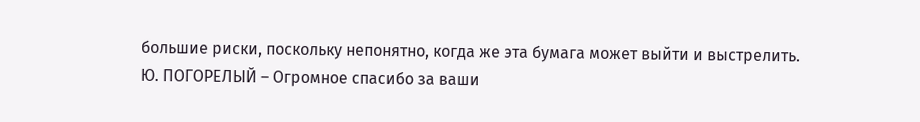большие риски, поскольку непонятно, когда же эта бумага может выйти и выстрелить.
Ю. ПОГОРЕЛЫЙ – Огромное спасибо за ваши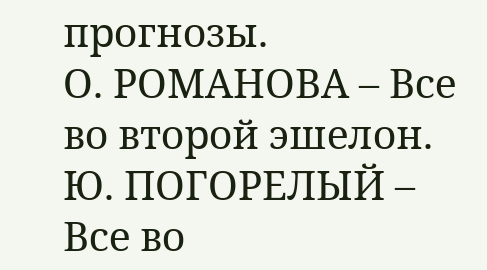прогнозы.
О. РОМАНОВА – Все во второй эшелон.
Ю. ПОГОРЕЛЫЙ – Все во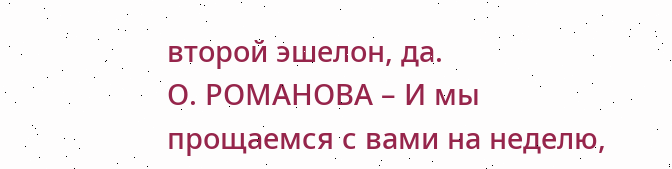второй эшелон, да.
О. РОМАНОВА – И мы прощаемся с вами на неделю,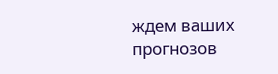ждем ваших прогнозов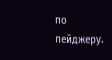по пейджеру.